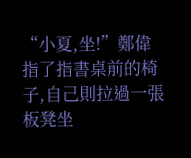“小夏,坐!”鄭偉指了指書桌前的椅子,自己則拉過一張板凳坐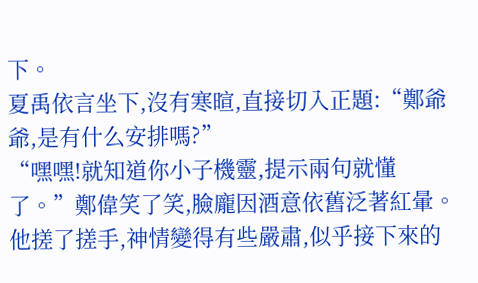下。
夏禹依言坐下,沒有寒暄,直接切入正題:“鄭爺爺,是有什么安排嗎?”
“嘿嘿!就知道你小子機靈,提示兩句就懂了。”鄭偉笑了笑,臉龐因酒意依舊泛著紅暈。他搓了搓手,神情變得有些嚴肅,似乎接下來的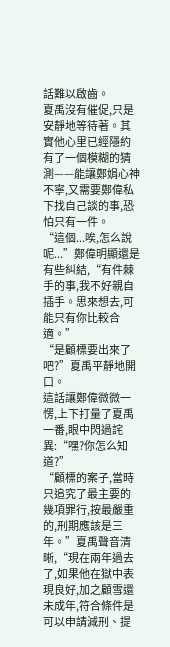話難以啟齒。
夏禹沒有催促,只是安靜地等待著。其實他心里已經隱約有了一個模糊的猜測——能讓鄭娟心神不寧,又需要鄭偉私下找自己談的事,恐怕只有一件。
“這個...唉,怎么說呢...”鄭偉明顯還是有些糾結,“有件棘手的事,我不好親自插手。思來想去,可能只有你比較合適。”
“是顧標要出來了吧?”夏禹平靜地開口。
這話讓鄭偉微微一愣,上下打量了夏禹一番,眼中閃過詫異:“嘿?你怎么知道?”
“顧標的案子,當時只追究了最主要的幾項罪行,按最嚴重的,刑期應該是三年。”夏禹聲音清晰,“現在兩年過去了,如果他在獄中表現良好,加之顧雪還未成年,符合條件是可以申請減刑、提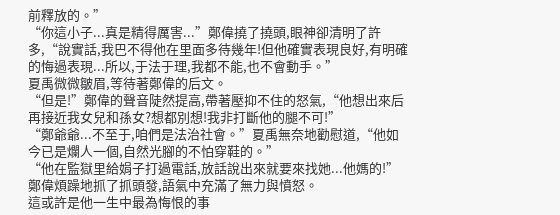前釋放的。”
“你這小子...真是精得厲害...”鄭偉撓了撓頭,眼神卻清明了許多,“說實話,我巴不得他在里面多待幾年!但他確實表現良好,有明確的悔過表現...所以,于法于理,我都不能,也不會動手。”
夏禹微微皺眉,等待著鄭偉的后文。
“但是!”鄭偉的聲音陡然提高,帶著壓抑不住的怒氣,“他想出來后再接近我女兒和孫女?想都別想!我非打斷他的腿不可!”
“鄭爺爺...不至于,咱們是法治社會。”夏禹無奈地勸慰道,“他如今已是爛人一個,自然光腳的不怕穿鞋的。”
“他在監獄里給娟子打過電話,放話說出來就要來找她...他媽的!”鄭偉煩躁地抓了抓頭發,語氣中充滿了無力與憤怒。
這或許是他一生中最為悔恨的事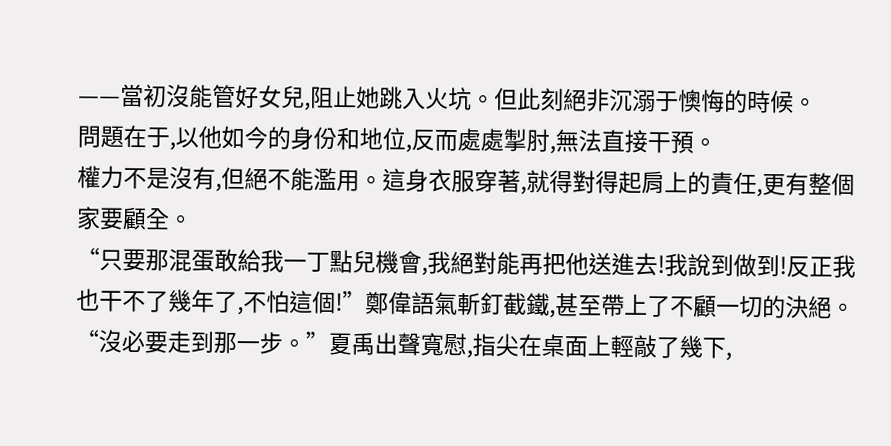——當初沒能管好女兒,阻止她跳入火坑。但此刻絕非沉溺于懊悔的時候。
問題在于,以他如今的身份和地位,反而處處掣肘,無法直接干預。
權力不是沒有,但絕不能濫用。這身衣服穿著,就得對得起肩上的責任,更有整個家要顧全。
“只要那混蛋敢給我一丁點兒機會,我絕對能再把他送進去!我說到做到!反正我也干不了幾年了,不怕這個!”鄭偉語氣斬釘截鐵,甚至帶上了不顧一切的決絕。
“沒必要走到那一步。”夏禹出聲寬慰,指尖在桌面上輕敲了幾下,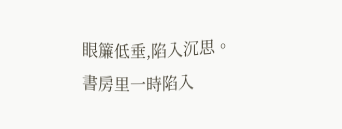眼簾低垂,陷入沉思。
書房里一時陷入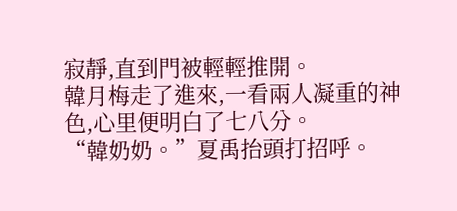寂靜,直到門被輕輕推開。
韓月梅走了進來,一看兩人凝重的神色,心里便明白了七八分。
“韓奶奶。”夏禹抬頭打招呼。